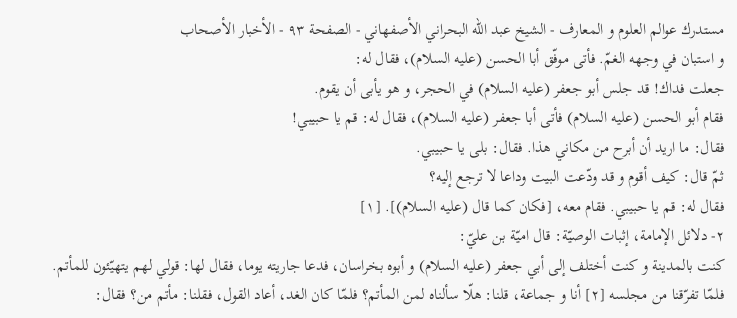مستدرك عوالم العلوم و المعارف - الشيخ عبد الله البحراني الأصفهاني - الصفحة ٩٣ - الأخبار الأصحاب
و استبان في وجهه الغمّ. فأتى موفّق أبا الحسن (عليه السلام)، فقال له:
جعلت فداك! قد جلس أبو جعفر (عليه السلام) في الحجر، و هو يأبى أن يقوم.
فقام أبو الحسن (عليه السلام) فأتى أبا جعفر (عليه السلام)، فقال له: قم يا حبيبي!
فقال: ما اريد أن أبرح من مكاني هذا. فقال: بلى يا حبيبي.
ثمّ قال: كيف أقوم و قد ودّعت البيت وداعا لا ترجع إليه؟
فقال له: قم يا حبيبي. فقام معه، [فكان كما قال (عليه السلام)]. [١]
٢- دلائل الإمامة، إثبات الوصيّة: قال اميّة بن عليّ:
كنت بالمدينة و كنت أختلف إلى أبي جعفر (عليه السلام) و أبوه بخراسان، فدعا جاريته يوما، فقال لها: قولي لهم يتهيّئون للمأتم.
فلمّا تفرّقنا من مجلسه [٢] أنا و جماعة، قلنا: هلّا سألناه لمن المأتم؟ فلمّا كان الغد، أعاد القول، فقلنا: مأتم من؟ فقال: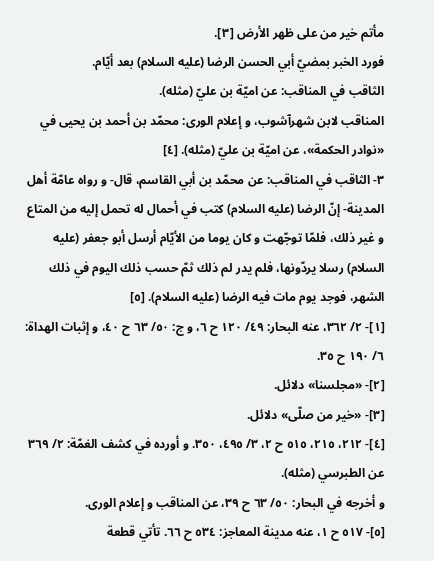مأتم خير من على ظهر الأرض [٣].
فورد الخبر بمضيّ أبي الحسن الرضا (عليه السلام) بعد أيّام.
الثاقب في المناقب: عن اميّة بن عليّ (مثله).
المناقب لابن شهرآشوب، و إعلام الورى: محمّد بن أحمد بن يحيى في «نوادر الحكمة»، عن اميّة بن عليّ (مثله). [٤]
٣- الثاقب في المناقب: عن محمّد بن أبي القاسم، قال- و رواه عامّة أهل المدينة- إنّ الرضا (عليه السلام) كتب في أحمال له تحمل إليه من المتاع و غير ذلك، فلمّا توجّهت و كان يوما من الأيّام أرسل أبو جعفر (عليه السلام) رسلا يردّونها، فلم يدر لم ذلك ثمّ حسب ذلك اليوم في ذلك الشهر، فوجد يوم مات فيه الرضا (عليه السلام). [٥]
[١]- ٢/ ٣٦٢، عنه البحار: ٤٩/ ١٢٠ ح ٦، و ج: ٥٠/ ٦٣ ح ٤٠، و إثبات الهداة: ٦/ ١٩٠ ح ٣٥.
[٢]- «مجلسنا» دلائل.
[٣]- «خير من صلّى» دلائل.
[٤]- ٢١٢، ٢١٥، ٥١٥ ح ٢، ٣/ ٤٩٥، ٣٥٠. و أورده في كشف الغمّة: ٢/ ٣٦٩ عن الطبرسي (مثله).
و أخرجه في البحار: ٥٠/ ٦٣ ح ٣٩، عن المناقب و إعلام الورى.
[٥]- ٥١٧ ح ١، عنه مدينة المعاجز: ٥٣٤ ح ٦٦. تأتي قطعة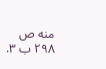منه ص ٢٩٨ ب ٣.